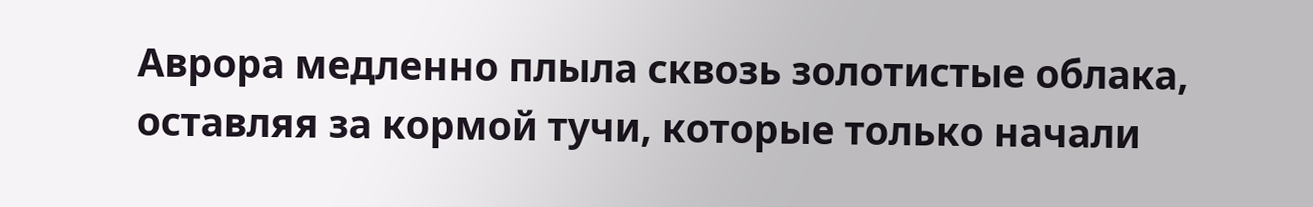Аврора медленно плыла сквозь золотистые облака, оставляя за кормой тучи, которые только начали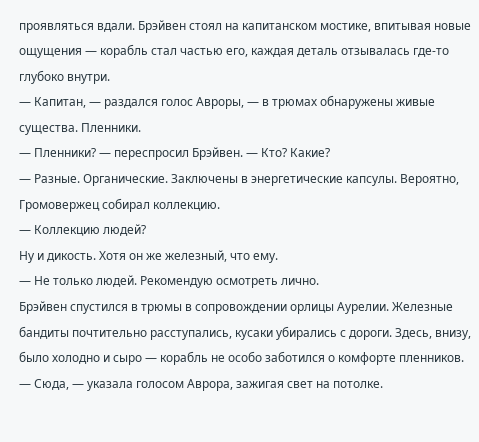проявляться вдали. Брэйвен стоял на капитанском мостике, впитывая новые ощущения — корабль стал частью его, каждая деталь отзывалась где-то глубоко внутри.
— Капитан, — раздался голос Авроры, — в трюмах обнаружены живые существа. Пленники.
— Пленники? — переспросил Брэйвен. — Кто? Какие?
— Разные. Органические. Заключены в энергетические капсулы. Вероятно, Громовержец собирал коллекцию.
— Коллекцию людей?
Ну и дикость. Хотя он же железный, что ему.
— Не только людей. Рекомендую осмотреть лично.
Брэйвен спустился в трюмы в сопровождении орлицы Аурелии. Железные бандиты почтительно расступались, кусаки убирались с дороги. Здесь, внизу, было холодно и сыро — корабль не особо заботился о комфорте пленников.
— Сюда, — указала голосом Аврора, зажигая свет на потолке.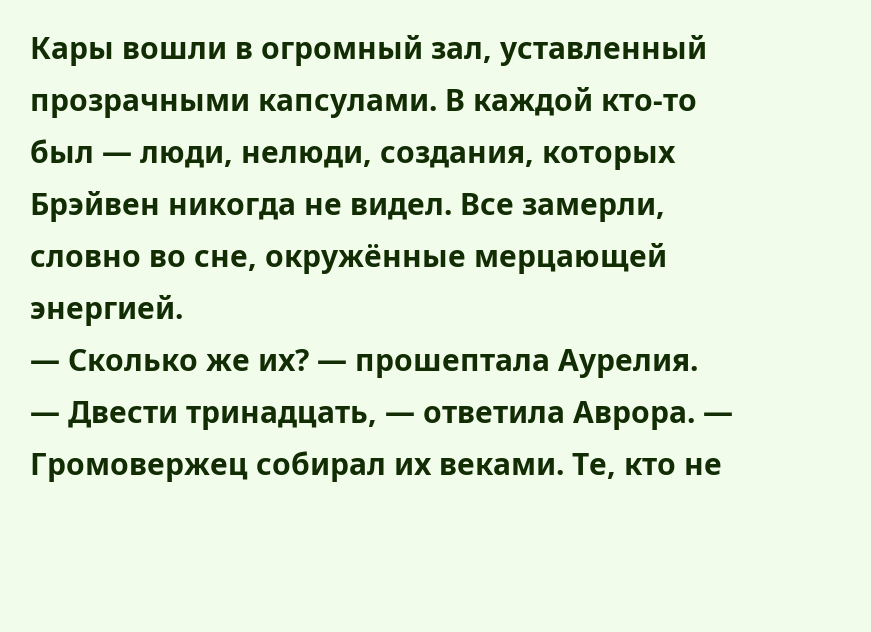Кары вошли в огромный зал, уставленный прозрачными капсулами. В каждой кто-то был — люди, нелюди, создания, которых Брэйвен никогда не видел. Все замерли, словно во сне, окружённые мерцающей энергией.
— Сколько же их? — прошептала Аурелия.
— Двести тринадцать, — ответила Аврора. — Громовержец собирал их веками. Те, кто не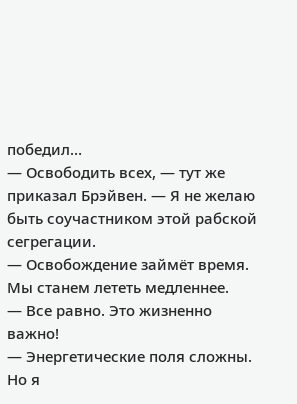победил…
— Освободить всех, — тут же приказал Брэйвен. — Я не желаю быть соучастником этой рабской сегрегации.
— Освобождение займёт время. Мы станем лететь медленнее.
— Все равно. Это жизненно важно!
— Энергетические поля сложны. Но я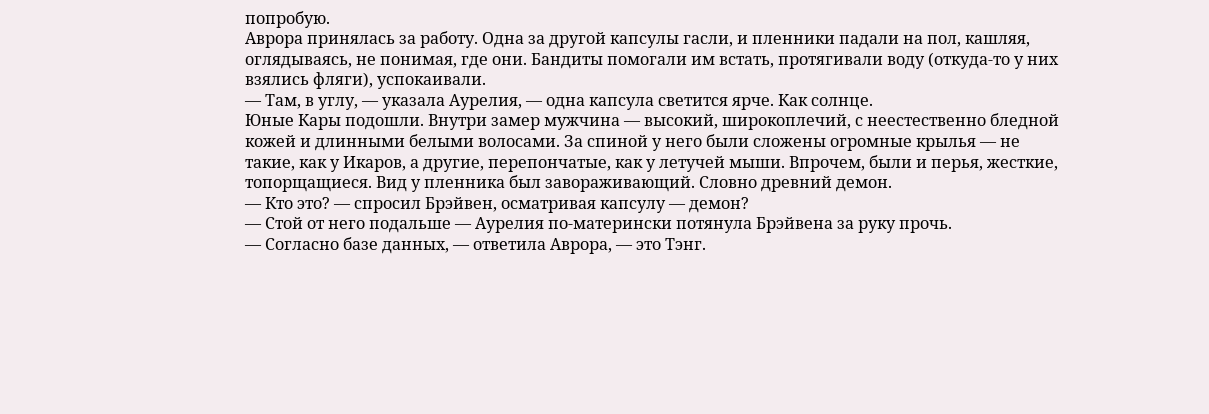попробую.
Аврора принялась за работу. Одна за другой капсулы гасли, и пленники падали на пол, кашляя, оглядываясь, не понимая, где они. Бандиты помогали им встать, протягивали воду (откуда-то у них взялись фляги), успокаивали.
— Там, в углу, — указала Аурелия, — одна капсула светится ярче. Как солнце.
Юные Кары подошли. Внутри замер мужчина — высокий, широкоплечий, с неестественно бледной кожей и длинными белыми волосами. За спиной у него были сложены огромные крылья — не такие, как у Икаров, а другие, перепончатые, как у летучей мыши. Впрочем, были и перья, жесткие, топорщащиеся. Вид у пленника был завораживающий. Словно древний демон.
— Кто это? — спросил Брэйвен, осматривая капсулу — демон?
— Стой от него подальше — Аурелия по-матерински потянула Брэйвена за руку прочь.
— Согласно базе данных, — ответила Аврора, — это Тэнг.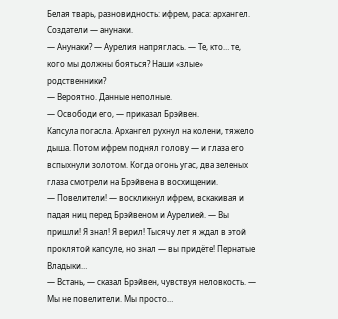Белая тварь, разновидность: ифрем, раса: архангел. Создатели — анунаки.
— Анунаки? — Аурелия напряглась. — Те, кто… те, кого мы должны бояться? Наши «злые» родственники?
— Вероятно. Данные неполные.
— Освободи его, — приказал Брэйвен.
Капсула погасла. Архангел рухнул на колени, тяжело дыша. Потом ифрем поднял голову — и глаза его вспыхнули золотом. Когда огонь угас, два зеленых глаза смотрели на Брэйвена в восхищении.
— Повелители! — воскликнул ифрем, вскакивая и падая ниц перед Брэйвеном и Аурелией. — Вы пришли! Я знал! Я верил! Тысячу лет я ждал в этой проклятой капсуле, но знал — вы придёте! Пернатые Владыки…
— Встань, — сказал Брэйвен, чувствуя неловкость. — Мы не повелители. Мы просто…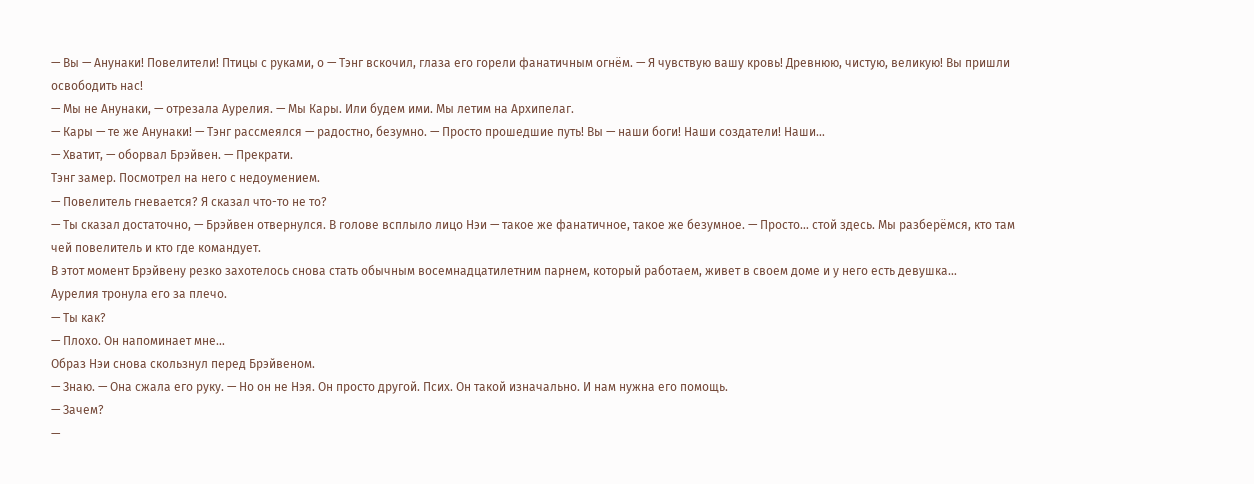— Вы — Анунаки! Повелители! Птицы с руками, о — Тэнг вскочил, глаза его горели фанатичным огнём. — Я чувствую вашу кровь! Древнюю, чистую, великую! Вы пришли освободить нас!
— Мы не Анунаки, — отрезала Аурелия. — Мы Кары. Или будем ими. Мы летим на Архипелаг.
— Кары — те же Анунаки! — Тэнг рассмеялся — радостно, безумно. — Просто прошедшие путь! Вы — наши боги! Наши создатели! Наши…
— Хватит, — оборвал Брэйвен. — Прекрати.
Тэнг замер. Посмотрел на него с недоумением.
— Повелитель гневается? Я сказал что-то не то?
— Ты сказал достаточно, — Брэйвен отвернулся. В голове всплыло лицо Нэи — такое же фанатичное, такое же безумное. — Просто… стой здесь. Мы разберёмся, кто там чей повелитель и кто где командует.
В этот момент Брэйвену резко захотелось снова стать обычным восемнадцатилетним парнем, который работаем, живет в своем доме и у него есть девушка…
Аурелия тронула его за плечо.
— Ты как?
— Плохо. Он напоминает мне…
Образ Нэи снова скользнул перед Брэйвеном.
— Знаю. — Она сжала его руку. — Но он не Нэя. Он просто другой. Псих. Он такой изначально. И нам нужна его помощь.
— Зачем?
—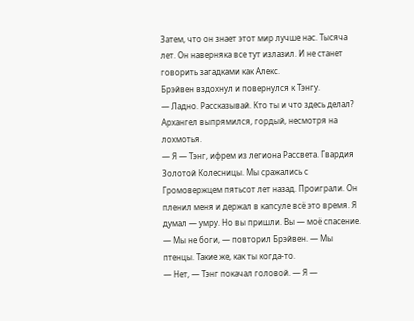Затем, что он знает этот мир лучше нас. Тысяча лет. Он наверняка все тут излазил. И не станет говорить загадками как Алекс.
Брэйвен вздохнул и повернулся к Тэнгу.
— Ладно. Рассказывай. Кто ты и что здесь делал?
Архангел выпрямился, гордый, несмотря на лохмотья.
— Я — Тэнг, ифрем из легиона Рассвета. Гвардия Золотой Колесницы. Мы сражались с Громовержцем пятьсот лет назад. Проиграли. Он пленил меня и держал в капсуле всё это время. Я думал — умру. Но вы пришли. Вы — моё спасение.
— Мы не боги, — повторил Брэйвен. — Мы птенцы. Такие же, как ты когда-то.
— Нет, — Тэнг покачал головой. — Я —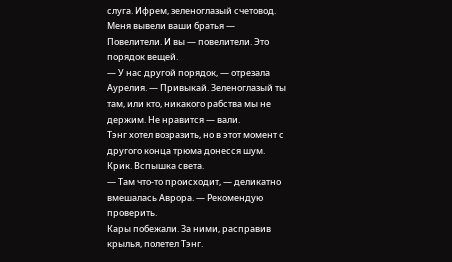слуга. Ифрем, зеленоглазый счетовод. Меня вывели ваши братья — Повелители. И вы — повелители. Это порядок вещей.
— У нас другой порядок, — отрезала Аурелия. — Привыкай. Зеленоглазый ты там, или кто, никакого рабства мы не держим. Не нравится — вали.
Тэнг хотел возразить, но в этот момент с другого конца трюма донесся шум. Крик. Вспышка света.
— Там что-то происходит, — деликатно вмешалась Аврора. — Рекомендую проверить.
Кары побежали. За ними, расправив крылья, полетел Тэнг.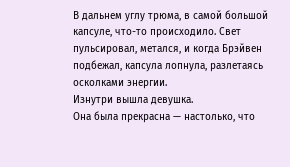В дальнем углу трюма, в самой большой капсуле, что-то происходило. Свет пульсировал, метался, и когда Брэйвен подбежал, капсула лопнула, разлетаясь осколками энергии.
Изнутри вышла девушка.
Она была прекрасна — настолько, что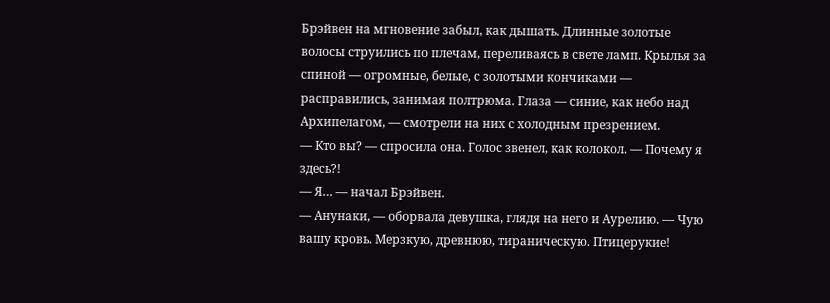Брэйвен на мгновение забыл, как дышать. Длинные золотые волосы струились по плечам, переливаясь в свете ламп. Крылья за спиной — огромные, белые, с золотыми кончиками — расправились, занимая полтрюма. Глаза — синие, как небо над Архипелагом, — смотрели на них с холодным презрением.
— Кто вы? — спросила она. Голос звенел, как колокол. — Почему я здесь?!
— Я… — начал Брэйвен.
— Анунаки, — оборвала девушка, глядя на него и Аурелию. — Чую вашу кровь. Мерзкую, древнюю, тираническую. Птицерукие!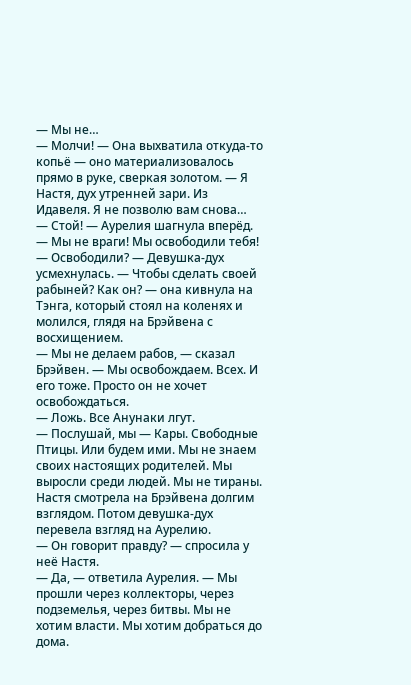— Мы не…
— Молчи! — Она выхватила откуда-то копьё — оно материализовалось прямо в руке, сверкая золотом. — Я Настя, дух утренней зари. Из Идавеля. Я не позволю вам снова…
— Стой! — Аурелия шагнула вперёд. — Мы не враги! Мы освободили тебя!
— Освободили? — Девушка-дух усмехнулась. — Чтобы сделать своей рабыней? Как он? — она кивнула на Тэнга, который стоял на коленях и молился, глядя на Брэйвена с восхищением.
— Мы не делаем рабов, — сказал Брэйвен. — Мы освобождаем. Всех. И его тоже. Просто он не хочет освобождаться.
— Ложь. Все Анунаки лгут.
— Послушай, мы — Кары. Свободные Птицы. Или будем ими. Мы не знаем своих настоящих родителей. Мы выросли среди людей. Мы не тираны.
Настя смотрела на Брэйвена долгим взглядом. Потом девушка-дух перевела взгляд на Аурелию.
— Он говорит правду? — спросила у неё Настя.
— Да, — ответила Аурелия. — Мы прошли через коллекторы, через подземелья, через битвы. Мы не хотим власти. Мы хотим добраться до дома.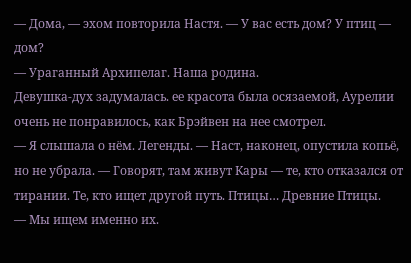— Дома, — эхом повторила Настя. — У вас есть дом? У птиц — дом?
— Ураганный Архипелаг. Наша родина.
Девушка-дух задумалась. ее красота была осязаемой, Аурелии очень не понравилось, как Брэйвен на нее смотрел.
— Я слышала о нём. Легенды. — Наст, наконец, опустила копьё, но не убрала. — Говорят, там живут Кары — те, кто отказался от тирании. Те, кто ищет другой путь. Птицы… Древние Птицы.
— Мы ищем именно их.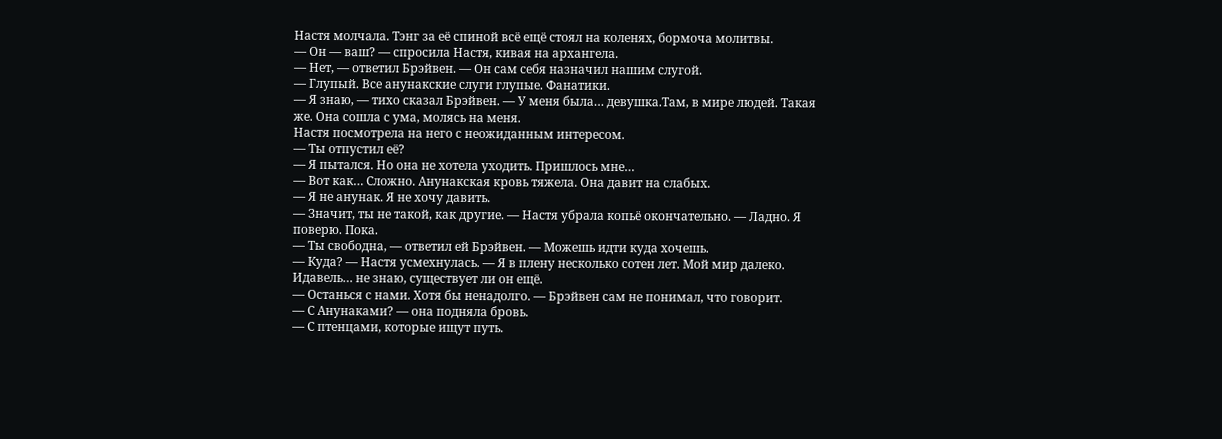Настя молчала. Тэнг за её спиной всё ещё стоял на коленях, бормоча молитвы.
— Он — ваш? — спросила Настя, кивая на архангела.
— Нет, — ответил Брэйвен. — Он сам себя назначил нашим слугой.
— Глупый. Все анунакские слуги глупые. Фанатики.
— Я знаю, — тихо сказал Брэйвен. — У меня была… девушка.Там, в мире людей. Такая же. Она сошла с ума, молясь на меня.
Настя посмотрела на него с неожиданным интересом.
— Ты отпустил её?
— Я пытался. Но она не хотела уходить. Пришлось мне…
— Вот как… Сложно. Анунакская кровь тяжела. Она давит на слабых.
— Я не анунак. Я не хочу давить.
— Значит, ты не такой, как другие. — Настя убрала копьё окончательно. — Ладно. Я поверю. Пока.
— Ты свободна, — ответил ей Брэйвен. — Можешь идти куда хочешь.
— Куда? — Настя усмехнулась. — Я в плену несколько сотен лет. Мой мир далеко. Идавель… не знаю, существует ли он ещё.
— Останься с нами. Хотя бы ненадолго. — Брэйвен сам не понимал, что говорит.
— С Анунаками? — она подняла бровь.
— С птенцами, которые ищут путь.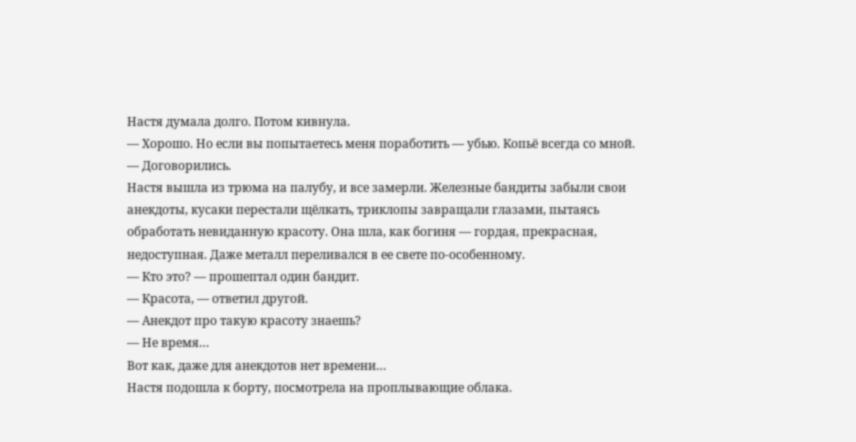Настя думала долго. Потом кивнула.
— Хорошо. Но если вы попытаетесь меня поработить — убью. Копьё всегда со мной.
— Договорились.
Настя вышла из трюма на палубу, и все замерли. Железные бандиты забыли свои анекдоты, кусаки перестали щёлкать, триклопы завращали глазами, пытаясь обработать невиданную красоту. Она шла, как богиня — гордая, прекрасная, недоступная. Даже металл переливался в ее свете по-особенному.
— Кто это? — прошептал один бандит.
— Красота, — ответил другой.
— Анекдот про такую красоту знаешь?
— Не время…
Вот как, даже для анекдотов нет времени…
Настя подошла к борту, посмотрела на проплывающие облака.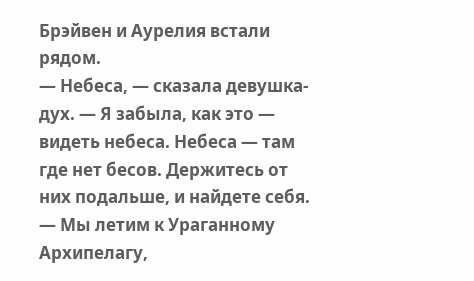Брэйвен и Аурелия встали рядом.
— Небеса, — сказала девушка-дух. — Я забыла, как это — видеть небеса. Небеса — там где нет бесов. Держитесь от них подальше, и найдете себя.
— Мы летим к Ураганному Архипелагу,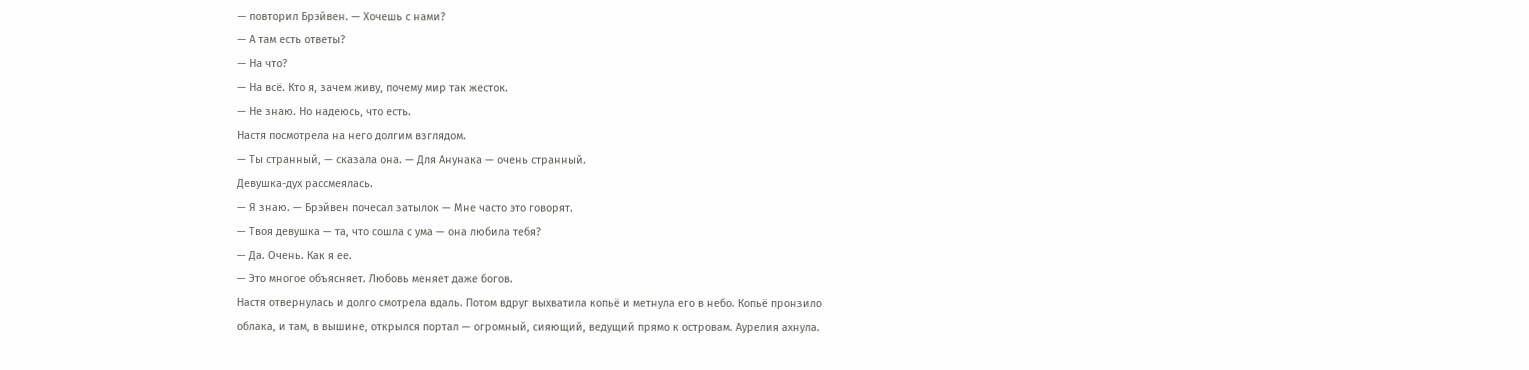— повторил Брэйвен. — Хочешь с нами?
— А там есть ответы?
— На что?
— На всё. Кто я, зачем живу, почему мир так жесток.
— Не знаю. Но надеюсь, что есть.
Настя посмотрела на него долгим взглядом.
— Ты странный, — сказала она. — Для Анунака — очень странный.
Девушка-дух рассмеялась.
— Я знаю. — Брэйвен почесал затылок — Мне часто это говорят.
— Твоя девушка — та, что сошла с ума — она любила тебя?
— Да. Очень. Как я ее.
— Это многое объясняет. Любовь меняет даже богов.
Настя отвернулась и долго смотрела вдаль. Потом вдруг выхватила копьё и метнула его в небо. Копьё пронзило облака, и там, в вышине, открылся портал — огромный, сияющий, ведущий прямо к островам. Аурелия ахнула.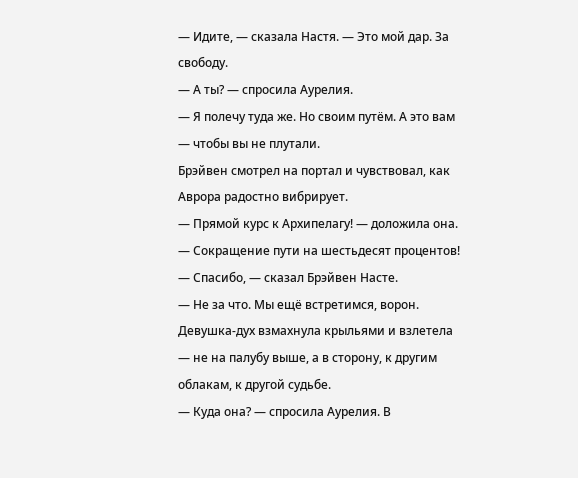— Идите, — сказала Настя. — Это мой дар. За свободу.
— А ты? — спросила Аурелия.
— Я полечу туда же. Но своим путём. А это вам — чтобы вы не плутали.
Брэйвен смотрел на портал и чувствовал, как Аврора радостно вибрирует.
— Прямой курс к Архипелагу! — доложила она. — Сокращение пути на шестьдесят процентов!
— Спасибо, — сказал Брэйвен Насте.
— Не за что. Мы ещё встретимся, ворон.
Девушка-дух взмахнула крыльями и взлетела — не на палубу выше, а в сторону, к другим облакам, к другой судьбе.
— Куда она? — спросила Аурелия. В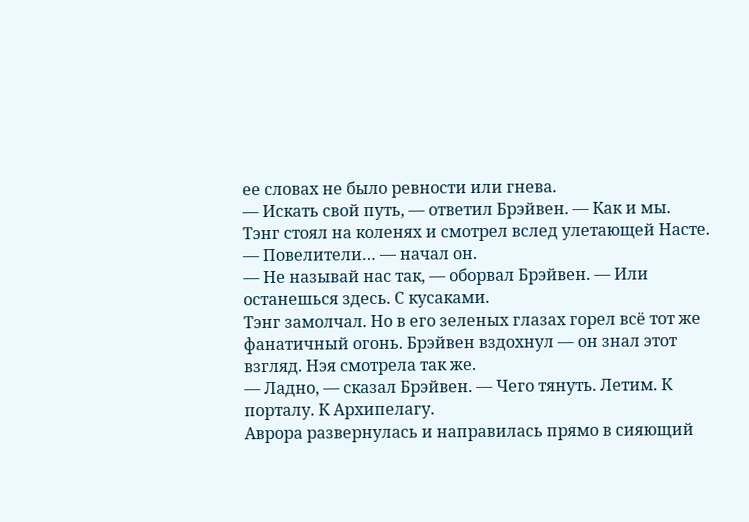ее словах не было ревности или гнева.
— Искать свой путь, — ответил Брэйвен. — Как и мы.
Тэнг стоял на коленях и смотрел вслед улетающей Насте.
— Повелители… — начал он.
— Не называй нас так, — оборвал Брэйвен. — Или останешься здесь. С кусаками.
Тэнг замолчал. Но в его зеленых глазах горел всё тот же фанатичный огонь. Брэйвен вздохнул — он знал этот взгляд. Нэя смотрела так же.
— Ладно, — сказал Брэйвен. — Чего тянуть. Летим. К порталу. К Архипелагу.
Аврора развернулась и направилась прямо в сияющий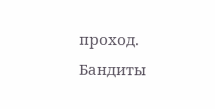проход. Бандиты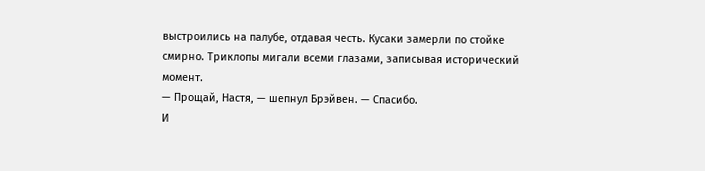выстроились на палубе, отдавая честь. Кусаки замерли по стойке смирно. Триклопы мигали всеми глазами, записывая исторический момент.
— Прощай, Настя, — шепнул Брэйвен. — Спасибо.
И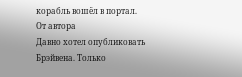корабль вошёл в портал.
От автора
Давно хотел опубликовать Брэйвена. Только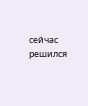сейчас решился